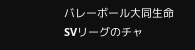バレーボール大同生命SVリーグのチャ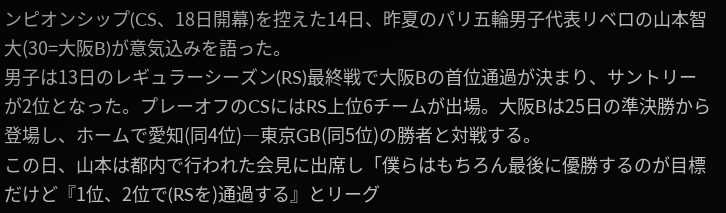ンピオンシップ(CS、18日開幕)を控えた14日、昨夏のパリ五輪男子代表リベロの山本智大(30=大阪B)が意気込みを語った。
男子は13日のレギュラーシーズン(RS)最終戦で大阪Bの首位通過が決まり、サントリーが2位となった。プレーオフのCSにはRS上位6チームが出場。大阪Bは25日の準決勝から登場し、ホームで愛知(同4位)―東京GB(同5位)の勝者と対戦する。
この日、山本は都内で行われた会見に出席し「僕らはもちろん最後に優勝するのが目標だけど『1位、2位で(RSを)通過する』とリーグ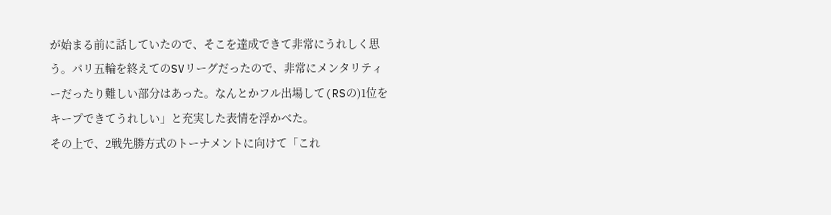が始まる前に話していたので、そこを達成できて非常にうれしく思う。パリ五輪を終えてのSVリーグだったので、非常にメンタリティーだったり難しい部分はあった。なんとかフル出場して(RSの)1位をキープできてうれしい」と充実した表情を浮かべた。
その上で、2戦先勝方式のトーナメントに向けて「これ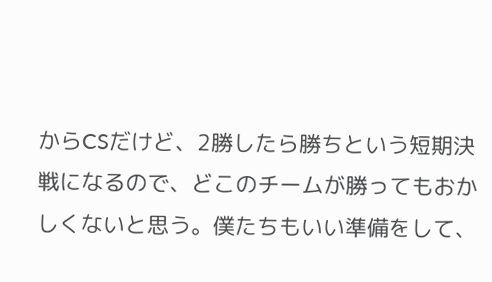からCSだけど、2勝したら勝ちという短期決戦になるので、どこのチームが勝ってもおかしくないと思う。僕たちもいい準備をして、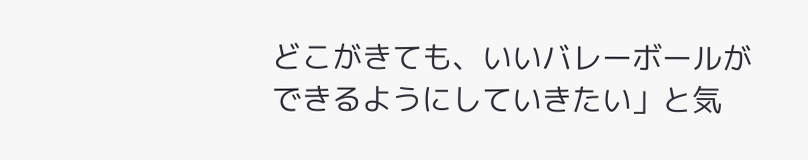どこがきても、いいバレーボールができるようにしていきたい」と気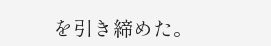を引き締めた。